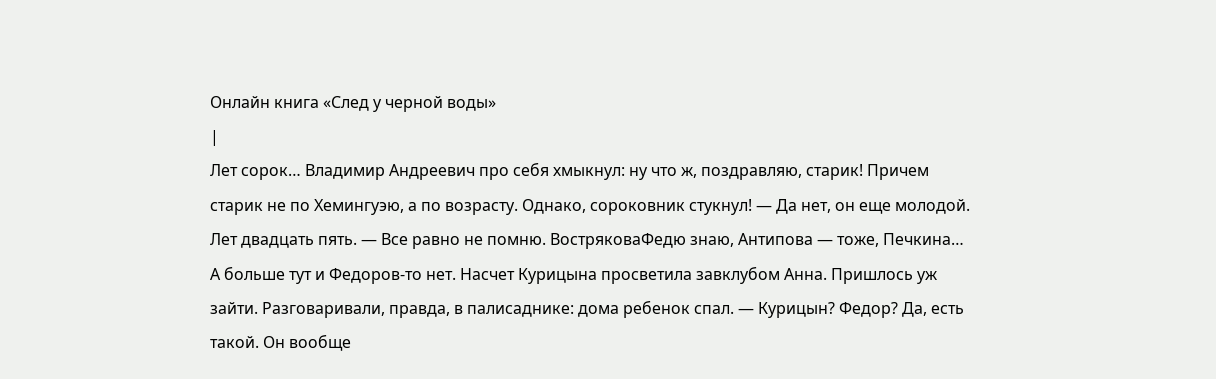Онлайн книга «След у черной воды»
|
Лет сорок… Владимир Андреевич про себя хмыкнул: ну что ж, поздравляю, старик! Причем старик не по Хемингуэю, а по возрасту. Однако, сороковник стукнул! — Да нет, он еще молодой. Лет двадцать пять. — Все равно не помню. ВостряковаФедю знаю, Антипова — тоже, Печкина… А больше тут и Федоров-то нет. Насчет Курицына просветила завклубом Анна. Пришлось уж зайти. Разговаривали, правда, в палисаднике: дома ребенок спал. — Курицын? Федор? Да, есть такой. Он вообще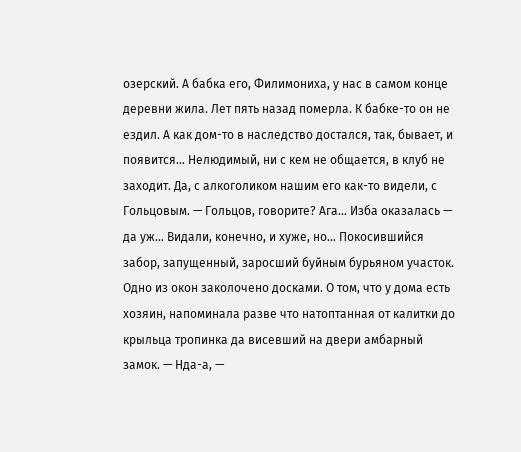озерский. А бабка его, Филимониха, у нас в самом конце деревни жила. Лет пять назад померла. К бабке-то он не ездил. А как дом-то в наследство достался, так, бывает, и появится… Нелюдимый, ни с кем не общается, в клуб не заходит. Да, с алкоголиком нашим его как-то видели, с Гольцовым. — Гольцов, говорите? Ага… Изба оказалась — да уж… Видали, конечно, и хуже, но… Покосившийся забор, запущенный, заросший буйным бурьяном участок. Одно из окон заколочено досками. О том, что у дома есть хозяин, напоминала разве что натоптанная от калитки до крыльца тропинка да висевший на двери амбарный замок. — Нда-а, —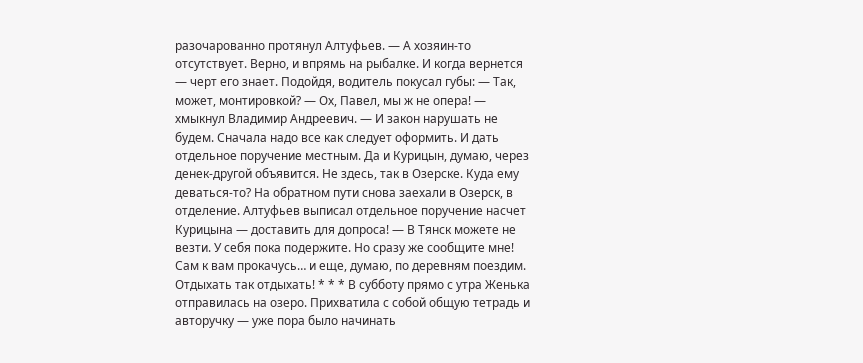разочарованно протянул Алтуфьев. — А хозяин-то отсутствует. Верно, и впрямь на рыбалке. И когда вернется — черт его знает. Подойдя, водитель покусал губы: — Так, может, монтировкой? — Ох, Павел, мы ж не опера! — хмыкнул Владимир Андреевич. — И закон нарушать не будем. Сначала надо все как следует оформить. И дать отдельное поручение местным. Да и Курицын, думаю, через денек-другой объявится. Не здесь, так в Озерске. Куда ему деваться-то? На обратном пути снова заехали в Озерск, в отделение. Алтуфьев выписал отдельное поручение насчет Курицына — доставить для допроса! — В Тянск можете не везти. У себя пока подержите. Но сразу же сообщите мне! Сам к вам прокачусь… и еще, думаю, по деревням поездим. Отдыхать так отдыхать! * * * В субботу прямо с утра Женька отправилась на озеро. Прихватила с собой общую тетрадь и авторучку — уже пора было начинать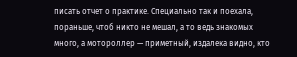писать отчет о практике. Специально так и поехала, пораньше, чтоб никто не мешал, а то ведь знакомых много, а мотороллер — приметный, издалека видно, кто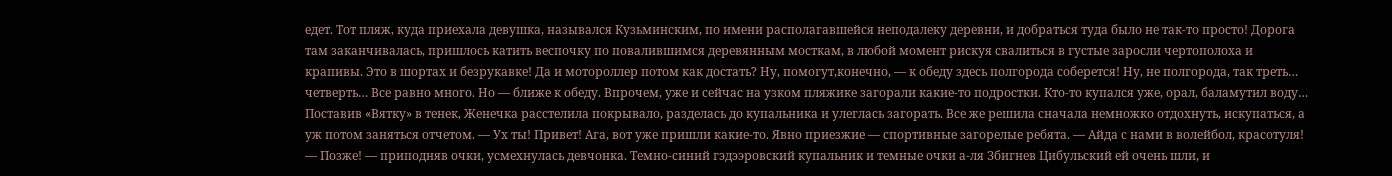едет. Тот пляж, куда приехала девушка, назывался Кузьминским, по имени располагавшейся неподалеку деревни, и добраться туда было не так-то просто! Дорога там заканчивалась, пришлось катить веспочку по повалившимся деревянным мосткам, в любой момент рискуя свалиться в густые заросли чертополоха и крапивы. Это в шортах и безрукавке! Да и мотороллер потом как достать? Ну, помогут,конечно, — к обеду здесь полгорода соберется! Ну, не полгорода, так треть… четверть… Все равно много. Но — ближе к обеду. Впрочем, уже и сейчас на узком пляжике загорали какие-то подростки. Кто-то купался уже, орал, баламутил воду… Поставив «Вятку» в тенек, Женечка расстелила покрывало, разделась до купальника и улеглась загорать. Все же решила сначала немножко отдохнуть, искупаться, а уж потом заняться отчетом. — Ух ты! Привет! Ага, вот уже пришли какие-то. Явно приезжие — спортивные загорелые ребята. — Айда с нами в волейбол, красотуля! — Позже! — приподняв очки, усмехнулась девчонка. Темно-синий гэдээровский купальник и темные очки а-ля Збигнев Цибульский ей очень шли, и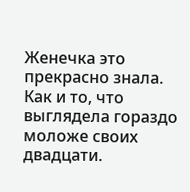Женечка это прекрасно знала. Как и то, что выглядела гораздо моложе своих двадцати.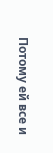Потому ей все и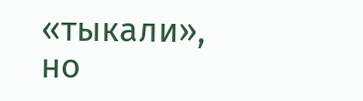«тыкали», но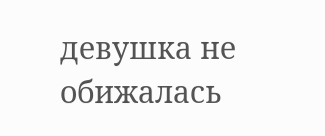девушка не обижалась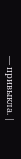— привыкла. |